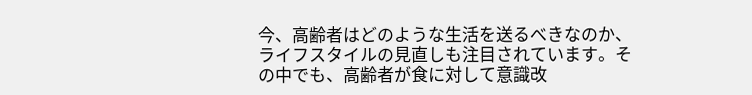今、高齢者はどのような生活を送るべきなのか、ライフスタイルの見直しも注目されています。その中でも、高齢者が食に対して意識改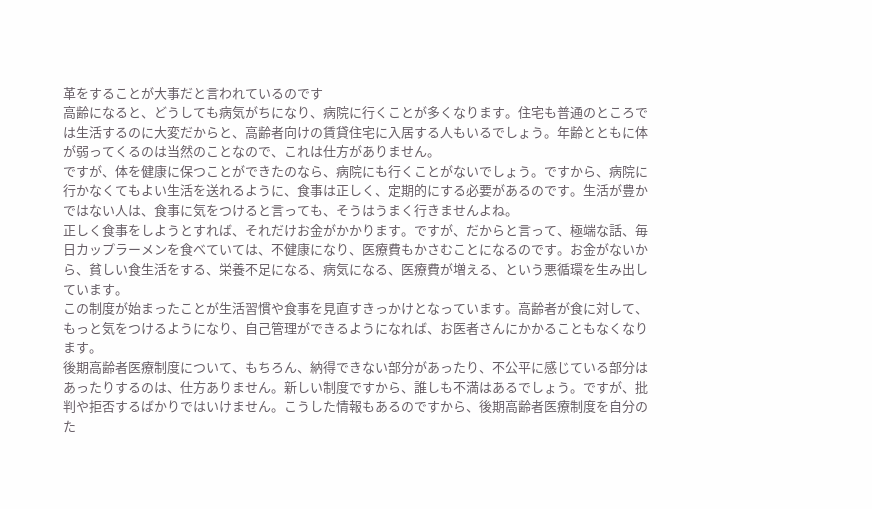革をすることが大事だと言われているのです
高齢になると、どうしても病気がちになり、病院に行くことが多くなります。住宅も普通のところでは生活するのに大変だからと、高齢者向けの賃貸住宅に入居する人もいるでしょう。年齢とともに体が弱ってくるのは当然のことなので、これは仕方がありません。
ですが、体を健康に保つことができたのなら、病院にも行くことがないでしょう。ですから、病院に行かなくてもよい生活を送れるように、食事は正しく、定期的にする必要があるのです。生活が豊かではない人は、食事に気をつけると言っても、そうはうまく行きませんよね。
正しく食事をしようとすれば、それだけお金がかかります。ですが、だからと言って、極端な話、毎日カップラーメンを食べていては、不健康になり、医療費もかさむことになるのです。お金がないから、貧しい食生活をする、栄養不足になる、病気になる、医療費が増える、という悪循環を生み出しています。
この制度が始まったことが生活習慣や食事を見直すきっかけとなっています。高齢者が食に対して、もっと気をつけるようになり、自己管理ができるようになれば、お医者さんにかかることもなくなります。
後期高齢者医療制度について、もちろん、納得できない部分があったり、不公平に感じている部分はあったりするのは、仕方ありません。新しい制度ですから、誰しも不満はあるでしょう。ですが、批判や拒否するばかりではいけません。こうした情報もあるのですから、後期高齢者医療制度を自分のた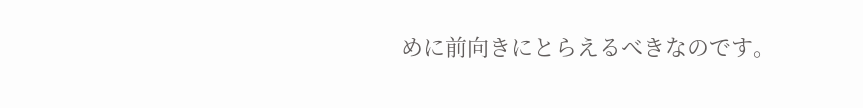めに前向きにとらえるべきなのです。